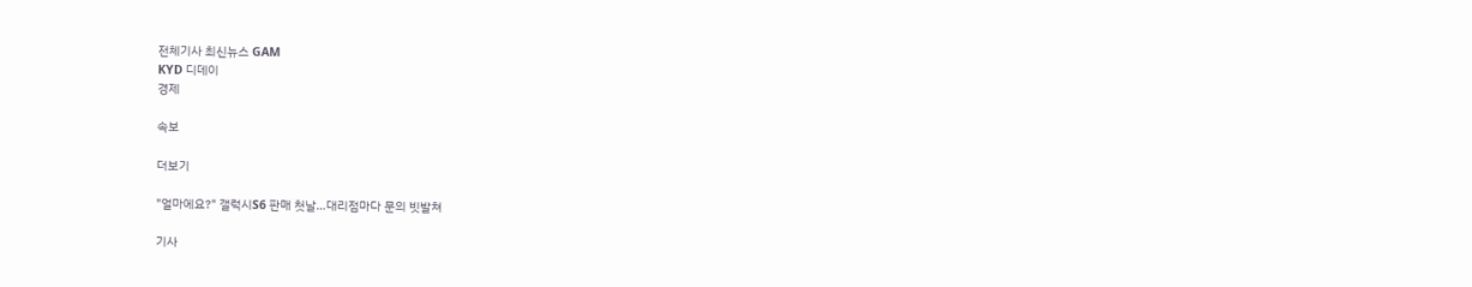전체기사 최신뉴스 GAM
KYD 디데이
경제

속보

더보기

"얼마에요?" 갤럭시S6 판매 첫날…대리점마다 문의 빗발쳐

기사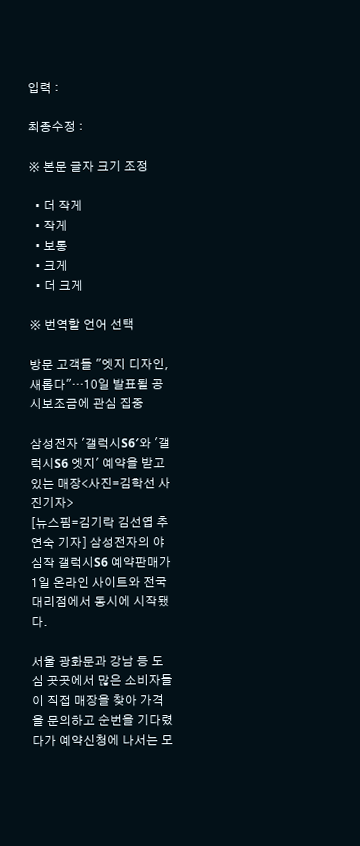입력 :

최종수정 :

※ 본문 글자 크기 조정

  • 더 작게
  • 작게
  • 보통
  • 크게
  • 더 크게

※ 번역할 언어 선택

방문 고객들 "엣지 디자인, 새롭다"…10일 발표될 공시보조금에 관심 집중

삼성전자 ′갤럭시S6′와 ′갤럭시S6 엣지′ 예약을 받고 있는 매장<사진=김학선 사진기자>
[뉴스핌=김기락 김선엽 추연숙 기자] 삼성전자의 야심작 갤럭시S6 예약판매가 1일 온라인 사이트와 전국 대리점에서 동시에 시작됐다.

서울 광화문과 강남 등 도심 곳곳에서 많은 소비자들이 직접 매장을 찾아 가격을 문의하고 순번을 기다렸다가 예약신청에 나서는 모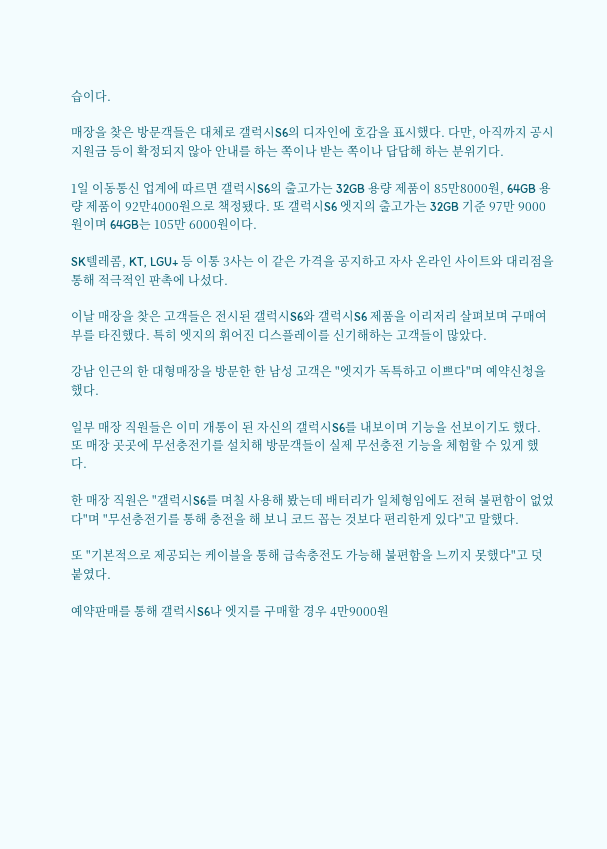습이다.

매장을 찾은 방문객들은 대체로 갤럭시S6의 디자인에 호감을 표시했다. 다만, 아직까지 공시지원금 등이 확정되지 않아 안내를 하는 쪽이나 받는 쪽이나 답답해 하는 분위기다.

1일 이동통신 업계에 따르면 갤럭시S6의 출고가는 32GB 용량 제품이 85만8000원, 64GB 용량 제품이 92만4000원으로 책정됐다. 또 갤럭시S6 엣지의 출고가는 32GB 기준 97만 9000원이며 64GB는 105만 6000원이다.

SK텔레콤, KT, LGU+ 등 이통 3사는 이 같은 가격을 공지하고 자사 온라인 사이트와 대리점을 통해 적극적인 판촉에 나섰다.

이날 매장을 찾은 고객들은 전시된 갤럭시S6와 갤럭시S6 제품을 이리저리 살펴보며 구매여부를 타진했다. 특히 엣지의 휘어진 디스플레이를 신기해하는 고객들이 많았다.

강남 인근의 한 대형매장을 방문한 한 남성 고객은 "엣지가 독특하고 이쁘다"며 예약신청을 했다.

일부 매장 직원들은 이미 개통이 된 자신의 갤럭시S6를 내보이며 기능을 선보이기도 했다. 또 매장 곳곳에 무선충전기를 설치해 방문객들이 실제 무선충전 기능을 체험할 수 있게 했다.

한 매장 직원은 "갤럭시S6를 며칠 사용해 봤는데 배터리가 일체형임에도 전혀 불편함이 없었다"며 "무선충전기를 통해 충전을 해 보니 코드 꼽는 것보다 편리한게 있다"고 말했다.

또 "기본적으로 제공되는 케이블을 통해 급속충전도 가능해 불편함을 느끼지 못했다"고 덧붙였다.

예약판매를 통해 갤럭시S6나 엣지를 구매할 경우 4만9000원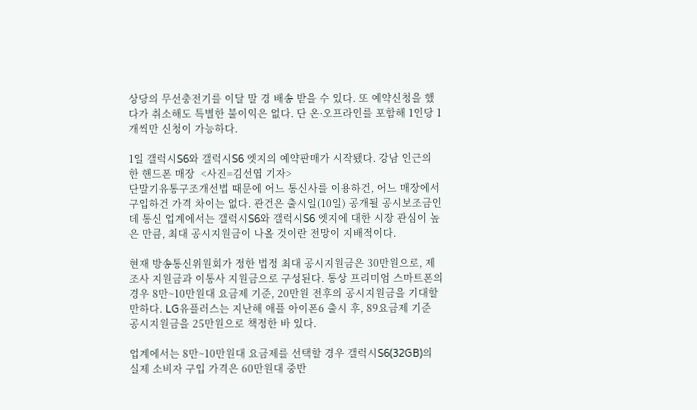상당의 무선충전기를 이달 말 경 배송 받을 수 있다. 또 예약신청을 했다가 취소해도 특별한 불이익은 없다. 단 온·오프라인를 포함해 1인당 1개씩만 신청이 가능하다.

1일 갤럭시S6와 갤럭시S6 엣지의 예약판매가 시작됐다. 강남 인근의 한 핸드폰 매장  <사진=김선엽 기자>
단말기유통구조개선법 때문에 어느 통신사를 이용하건, 어느 매장에서 구입하건 가격 차이는 없다. 관건은 출시일(10일) 공개될 공시보조금인데 통신 업계에서는 갤럭시S6와 갤럭시S6 엣지에 대한 시장 관심이 높은 만큼, 최대 공시지원금이 나올 것이란 전망이 지배적이다.

현재 방송통신위원회가 정한 법정 최대 공시지원금은 30만원으로, 제조사 지원금과 이통사 지원금으로 구성된다. 통상 프리미엄 스마트폰의 경우 8만~10만원대 요금제 기준, 20만원 전후의 공시지원금을 기대할 만하다. LG유플러스는 지난해 애플 아이폰6 출시 후, 89요금제 기준 공시지원금을 25만원으로 책정한 바 있다.

업계에서는 8만~10만원대 요금제를 선택할 경우 갤럭시S6(32GB)의 실제 소비자 구입 가격은 60만원대 중반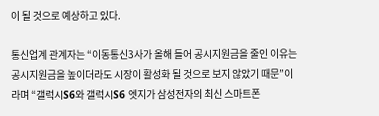이 될 것으로 예상하고 있다.

통신업계 관계자는 “이동통신3사가 올해 들어 공시지원금을 줄인 이유는 공시지원금을 높이더라도 시장이 활성화 될 것으로 보지 않았기 때문”이라며 “갤럭시S6와 갤럭시S6 엣지가 삼성전자의 최신 스마트폰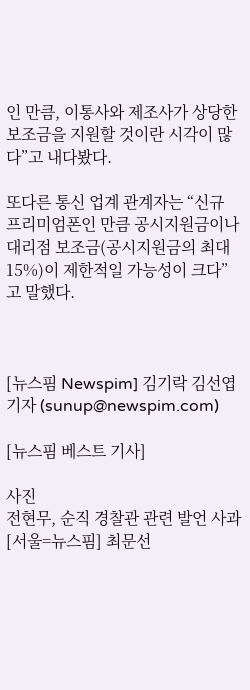인 만큼, 이통사와 제조사가 상당한 보조금을 지원할 것이란 시각이 많다”고 내다봤다.

또다른 통신 업계 관계자는 “신규 프리미엄폰인 만큼 공시지원금이나 대리점 보조금(공시지원금의 최대 15%)이 제한적일 가능성이 크다”고 말했다.



[뉴스핌 Newspim] 김기락 김선엽 기자 (sunup@newspim.com)

[뉴스핌 베스트 기사]

사진
전현무, 순직 경찰관 관련 발언 사과 [서울=뉴스핌] 최문선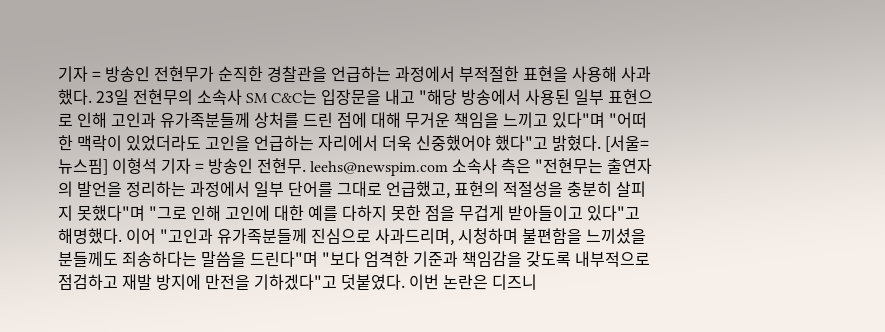기자 = 방송인 전현무가 순직한 경찰관을 언급하는 과정에서 부적절한 표현을 사용해 사과했다. 23일 전현무의 소속사 SM C&C는 입장문을 내고 "해당 방송에서 사용된 일부 표현으로 인해 고인과 유가족분들께 상처를 드린 점에 대해 무거운 책임을 느끼고 있다"며 "어떠한 맥락이 있었더라도 고인을 언급하는 자리에서 더욱 신중했어야 했다"고 밝혔다. [서울=뉴스핌] 이형석 기자 = 방송인 전현무. leehs@newspim.com 소속사 측은 "전현무는 출연자의 발언을 정리하는 과정에서 일부 단어를 그대로 언급했고, 표현의 적절성을 충분히 살피지 못했다"며 "그로 인해 고인에 대한 예를 다하지 못한 점을 무겁게 받아들이고 있다"고 해명했다. 이어 "고인과 유가족분들께 진심으로 사과드리며, 시청하며 불편함을 느끼셨을 분들께도 죄송하다는 말씀을 드린다"며 "보다 엄격한 기준과 책임감을 갖도록 내부적으로 점검하고 재발 방지에 만전을 기하겠다"고 덧붙였다. 이번 논란은 디즈니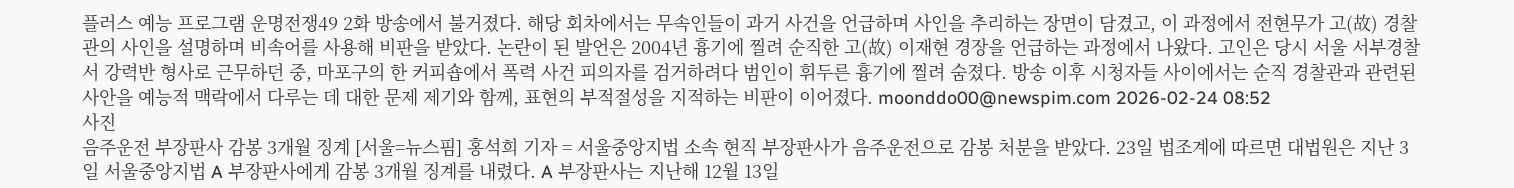플러스 예능 프로그램 운명전쟁49 2화 방송에서 불거졌다. 해당 회차에서는 무속인들이 과거 사건을 언급하며 사인을 추리하는 장면이 담겼고, 이 과정에서 전현무가 고(故) 경찰관의 사인을 설명하며 비속어를 사용해 비판을 받았다. 논란이 된 발언은 2004년 흉기에 찔려 순직한 고(故) 이재현 경장을 언급하는 과정에서 나왔다. 고인은 당시 서울 서부경찰서 강력반 형사로 근무하던 중, 마포구의 한 커피숍에서 폭력 사건 피의자를 검거하려다 범인이 휘두른 흉기에 찔려 숨졌다. 방송 이후 시청자들 사이에서는 순직 경찰관과 관련된 사안을 예능적 맥락에서 다루는 데 대한 문제 제기와 함께, 표현의 부적절성을 지적하는 비판이 이어졌다. moonddo00@newspim.com 2026-02-24 08:52
사진
음주운전 부장판사 감봉 3개월 징계 [서울=뉴스핌] 홍석희 기자 = 서울중앙지법 소속 현직 부장판사가 음주운전으로 감봉 처분을 받았다. 23일 법조계에 따르면 대법원은 지난 3일 서울중앙지법 A 부장판사에게 감봉 3개월 징계를 내렸다. A 부장판사는 지난해 12월 13일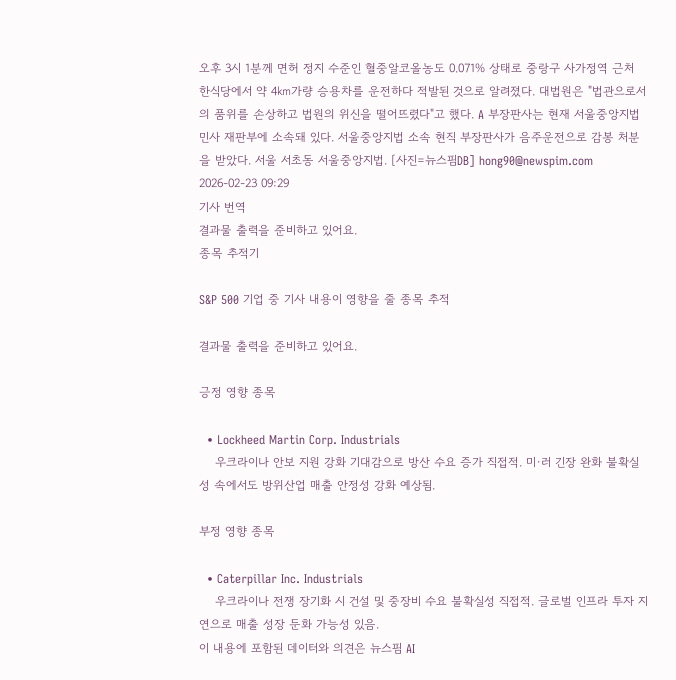오후 3시 1분께 면허 정지 수준인 혈중알코올농도 0.071% 상태로 중랑구 사가정역 근처 한식당에서 약 4㎞가량 승용차를 운전하다 적발된 것으로 알려졌다. 대법원은 "법관으로서의 품위를 손상하고 법원의 위신을 떨어뜨렸다"고 했다. A 부장판사는 현재 서울중앙지법 민사 재판부에 소속돼 있다. 서울중앙지법 소속 현직 부장판사가 음주운전으로 감봉 처분을 받았다. 서울 서초동 서울중앙지법. [사진=뉴스핌DB] hong90@newspim.com 2026-02-23 09:29
기사 번역
결과물 출력을 준비하고 있어요.
종목 추적기

S&P 500 기업 중 기사 내용이 영향을 줄 종목 추적

결과물 출력을 준비하고 있어요.

긍정 영향 종목

  • Lockheed Martin Corp. Industrials
    우크라이나 안보 지원 강화 기대감으로 방산 수요 증가 직접적. 미·러 긴장 완화 불확실성 속에서도 방위산업 매출 안정성 강화 예상됨.

부정 영향 종목

  • Caterpillar Inc. Industrials
    우크라이나 전쟁 장기화 시 건설 및 중장비 수요 불확실성 직접적. 글로벌 인프라 투자 지연으로 매출 성장 둔화 가능성 있음.
이 내용에 포함된 데이터와 의견은 뉴스핌 AI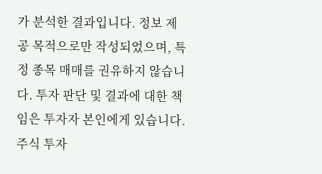가 분석한 결과입니다. 정보 제공 목적으로만 작성되었으며, 특정 종목 매매를 권유하지 않습니다. 투자 판단 및 결과에 대한 책임은 투자자 본인에게 있습니다. 주식 투자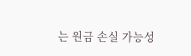는 원금 손실 가능성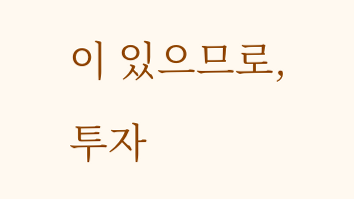이 있으므로, 투자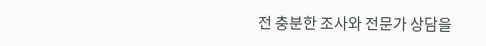전 충분한 조사와 전문가 상담을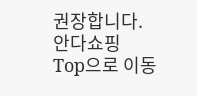권장합니다.
안다쇼핑
Top으로 이동